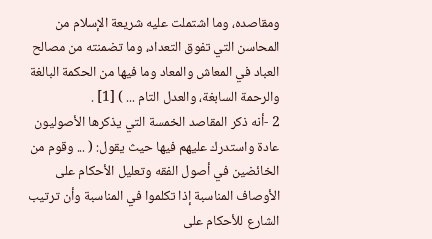ومقاصده، وما اشتملت عليه شريعة الإسلام من المحاسن التي تفوق التعداد، وما تضمنته من مصالح العباد في المعاش والمعاد وما فيها من الحكمة البالغة والرحمة السابغة، والعدل التام ... ) [1] .
2 -أنه ذكر المقاصد الخمسة التي يذكرها الأصوليون عادة واستدرك عليهم فيها حيث يقول: ( ... وقوم من الخائضين في أصول الفقه وتعليل الأحكام على الأوصاف المناسبة إذا تكلموا في المناسبة وأن ترتيب الشارع للأحكام على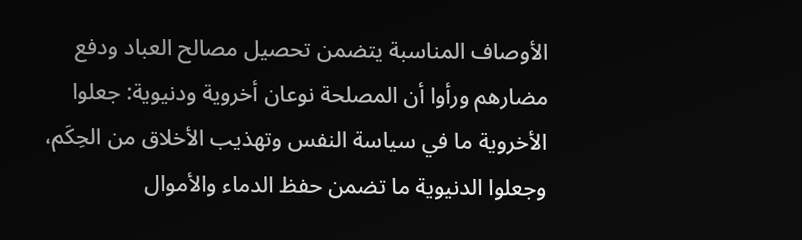الأوصاف المناسبة يتضمن تحصيل مصالح العباد ودفع مضارهم ورأوا أن المصلحة نوعان أخروية ودنيوية: جعلوا الأخروية ما في سياسة النفس وتهذيب الأخلاق من الحِكَم، وجعلوا الدنيوية ما تضمن حفظ الدماء والأموال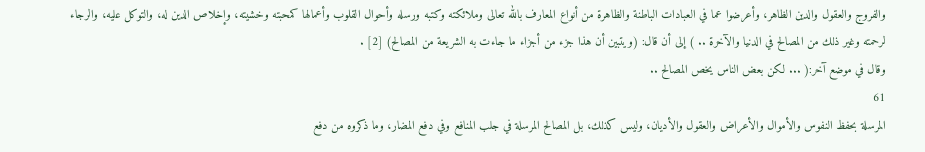والفروج والعقول والدين الظاهر، وأعرضوا عما في العبادات الباطنة والظاهرة من أنواع المعارف بالله تعالى وملائكته وكتبه ورسله وأحوال القلوب وأعمالها كمحبته وخشيته، وإخلاص الدين له، والتوكل عليه، والرجاء لرحمته وغير ذلك من المصالح في الدنيا والآخرة .. ) إلى أن قال: (ويتبين أن هذا جزء من أجزاء ما جاءت به الشريعة من المصالح) [2] .
وقال في موضع آخر:( ... لكن بعض الناس يخص المصالح ..
61
المرسلة بحفظ النفوس والأموال والأعراض والعقول والأديان، وليس كذلك، بل المصالح المرسلة في جلب المنافع وفي دفع المضار، وما ذكروه من دفع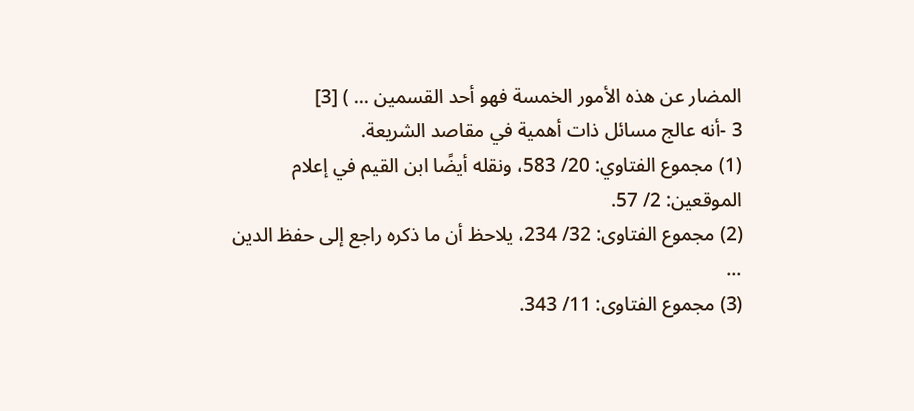المضار عن هذه الأمور الخمسة فهو أحد القسمين ... ) [3]
3 -أنه عالج مسائل ذات أهمية في مقاصد الشريعة.
(1) مجموع الفتاوي: 20/ 583، ونقله أيضًا ابن القيم في إعلام الموقعين: 2/ 57.
(2) مجموع الفتاوى: 32/ 234، يلاحظ أن ما ذكره راجع إلى حفظ الدين ...
(3) مجموع الفتاوى: 11/ 343.